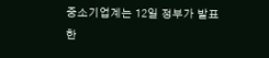중소기업계는 12일 정부가 발표한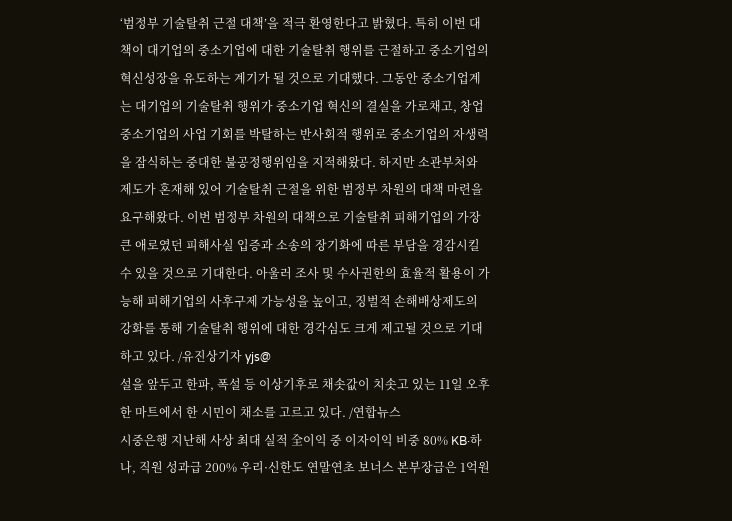‘범정부 기술탈취 근절 대책’을 적극 환영한다고 밝혔다. 특히 이번 대책이 대기업의 중소기업에 대한 기술탈취 행위를 근절하고 중소기업의 혁신성장을 유도하는 계기가 될 것으로 기대했다. 그동안 중소기업계는 대기업의 기술탈취 행위가 중소기업 혁신의 결실을 가로채고, 창업 중소기업의 사업 기회를 박탈하는 반사회적 행위로 중소기업의 자생력을 잠식하는 중대한 불공정행위임을 지적해왔다. 하지만 소관부처와 제도가 혼재해 있어 기술탈취 근절을 위한 범정부 차원의 대책 마련을 요구해왔다. 이번 범정부 차원의 대책으로 기술탈취 피해기업의 가장 큰 애로였던 피해사실 입증과 소송의 장기화에 따른 부담을 경감시킬 수 있을 것으로 기대한다. 아울러 조사 및 수사권한의 효율적 활용이 가능해 피해기업의 사후구제 가능성을 높이고, 징벌적 손해배상제도의 강화를 통해 기술탈취 행위에 대한 경각심도 크게 제고될 것으로 기대하고 있다. /유진상기자 yjs@
설을 앞두고 한파, 폭설 등 이상기후로 채솟값이 치솟고 있는 11일 오후 한 마트에서 한 시민이 채소를 고르고 있다. /연합뉴스
시중은행 지난해 사상 최대 실적 全이익 중 이자이익 비중 80% KB·하나, 직원 성과급 200% 우리·신한도 연말연초 보너스 본부장급은 1억원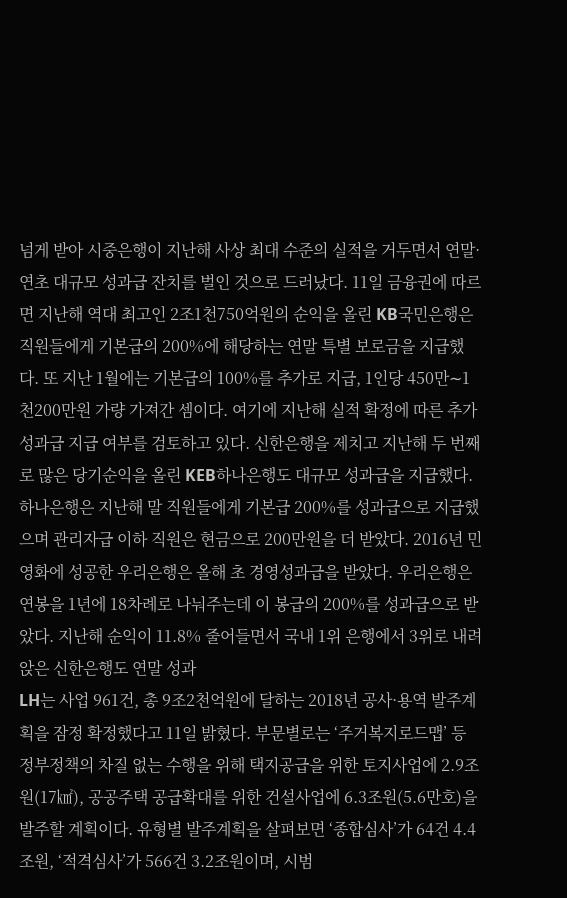넘게 받아 시중은행이 지난해 사상 최대 수준의 실적을 거두면서 연말·연초 대규모 성과급 잔치를 벌인 것으로 드러났다. 11일 금융권에 따르면 지난해 역대 최고인 2조1천750억원의 순익을 올린 KB국민은행은 직원들에게 기본급의 200%에 해당하는 연말 특별 보로금을 지급했다. 또 지난 1월에는 기본급의 100%를 추가로 지급, 1인당 450만∼1천200만원 가량 가져간 셈이다. 여기에 지난해 실적 확정에 따른 추가 성과급 지급 여부를 검토하고 있다. 신한은행을 제치고 지난해 두 번째로 많은 당기순익을 올린 KEB하나은행도 대규모 성과급을 지급했다. 하나은행은 지난해 말 직원들에게 기본급 200%를 성과급으로 지급했으며 관리자급 이하 직원은 현금으로 200만원을 더 받았다. 2016년 민영화에 성공한 우리은행은 올해 초 경영성과급을 받았다. 우리은행은 연봉을 1년에 18차례로 나눠주는데 이 봉급의 200%를 성과급으로 받았다. 지난해 순익이 11.8% 줄어들면서 국내 1위 은행에서 3위로 내려앉은 신한은행도 연말 성과
LH는 사업 961건, 총 9조2천억원에 달하는 2018년 공사·용역 발주계획을 잠정 확정했다고 11일 밝혔다. 부문별로는 ‘주거복지로드맵’ 등 정부정책의 차질 없는 수행을 위해 택지공급을 위한 토지사업에 2.9조원(17㎢), 공공주택 공급확대를 위한 건설사업에 6.3조원(5.6만호)을 발주할 계획이다. 유형별 발주계획을 살펴보면 ‘종합심사’가 64건 4.4조원, ‘적격심사’가 566건 3.2조원이며, 시범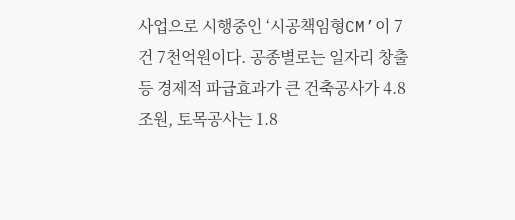사업으로 시행중인 ‘시공책임형CM’이 7건 7천억원이다. 공종별로는 일자리 창출 등 경제적 파급효과가 큰 건축공사가 4.8조원, 토목공사는 1.8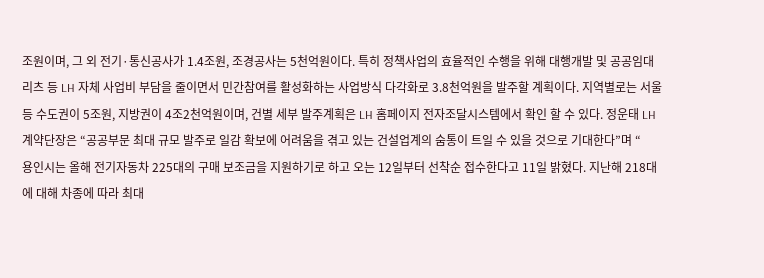조원이며, 그 외 전기·통신공사가 1.4조원, 조경공사는 5천억원이다. 특히 정책사업의 효율적인 수행을 위해 대행개발 및 공공임대리츠 등 LH 자체 사업비 부담을 줄이면서 민간참여를 활성화하는 사업방식 다각화로 3.8천억원을 발주할 계획이다. 지역별로는 서울 등 수도권이 5조원, 지방권이 4조2천억원이며, 건별 세부 발주계획은 LH 홈페이지 전자조달시스템에서 확인 할 수 있다. 정운태 LH 계약단장은 “공공부문 최대 규모 발주로 일감 확보에 어려움을 겪고 있는 건설업계의 숨통이 트일 수 있을 것으로 기대한다”며 “
용인시는 올해 전기자동차 225대의 구매 보조금을 지원하기로 하고 오는 12일부터 선착순 접수한다고 11일 밝혔다. 지난해 218대에 대해 차종에 따라 최대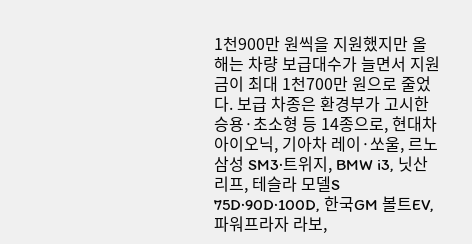1천900만 원씩을 지원했지만 올해는 차량 보급대수가 늘면서 지원금이 최대 1천700만 원으로 줄었다. 보급 차종은 환경부가 고시한 승용·초소형 등 14종으로, 현대차 아이오닉, 기아차 레이·쏘울, 르노삼성 SM3·트위지, BMW i3, 닛산 리프, 테슬라 모델S 75D·90D·100D, 한국GM 볼트EV, 파워프라자 라보,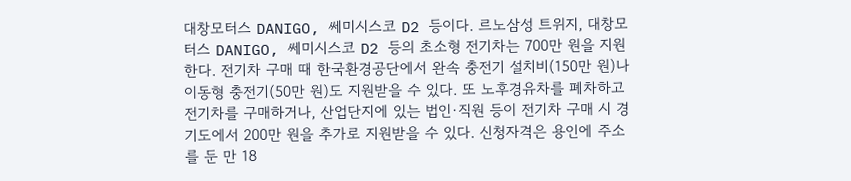대창모터스 DANIGO, 쎄미시스코 D2 등이다. 르노삼성 트위지, 대창모터스 DANIGO, 쎄미시스코 D2 등의 초소형 전기차는 700만 원을 지원한다. 전기차 구매 때 한국환경공단에서 완속 충전기 설치비(150만 원)나 이동형 충전기(50만 원)도 지원받을 수 있다. 또 노후경유차를 폐차하고 전기차를 구매하거나, 산업단지에 있는 법인·직원 등이 전기차 구매 시 경기도에서 200만 원을 추가로 지원받을 수 있다. 신청자격은 용인에 주소를 둔 만 18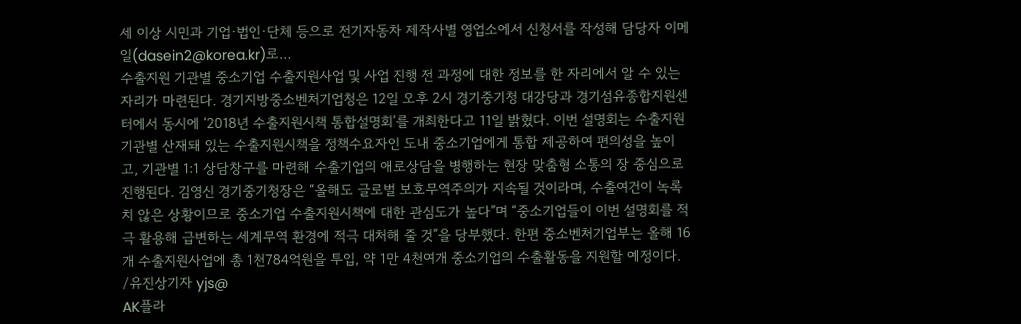세 이상 시민과 기업·법인·단체 등으로 전기자동차 제작사별 영업소에서 신청서를 작성해 담당자 이메일(dasein2@korea.kr)로…
수출지원 기관별 중소기업 수출지원사업 및 사업 진행 전 과정에 대한 정보를 한 자리에서 알 수 있는 자리가 마련된다. 경기지방중소벤처기업청은 12일 오후 2시 경기중기청 대강당과 경기섬유종합지원센터에서 동시에 ‘2018년 수출지원시책 통합설명회’를 개최한다고 11일 밝혔다. 이번 설명회는 수출지원기관별 산재돼 있는 수출지원시책을 정책수요자인 도내 중소기업에게 통합 제공하여 편의성을 높이고, 기관별 1:1 상담창구를 마련해 수출기업의 애로상담을 병행하는 현장 맞춤형 소통의 장 중심으로 진행된다. 김영신 경기중기청장은 “올해도 글로벌 보호무역주의가 지속될 것이라며, 수출여건이 녹록치 않은 상황이므로 중소기업 수출지원시책에 대한 관심도가 높다”며 “중소기업들이 이번 설명회를 적극 활용해 급변하는 세계무역 환경에 적극 대처해 줄 것”을 당부했다. 한편 중소벤처기업부는 올해 16개 수출지원사업에 총 1천784억원을 투입, 약 1만 4천여개 중소기업의 수출활동을 지원할 예정이다. /유진상기자 yjs@
AK플라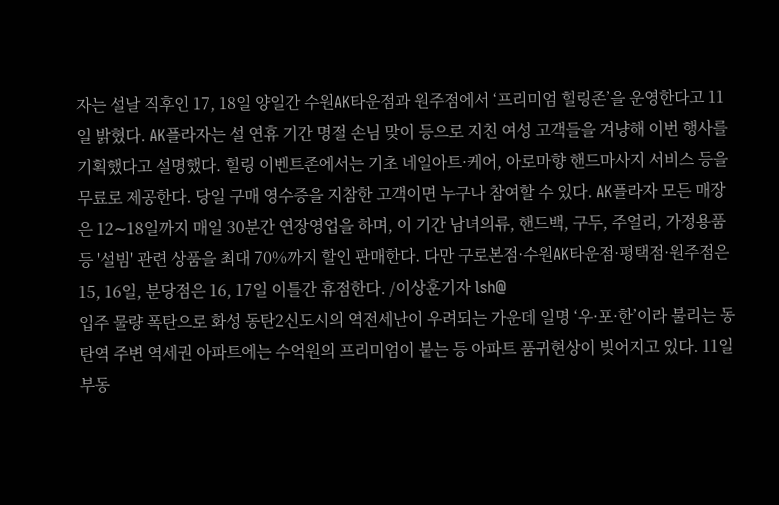자는 설날 직후인 17, 18일 양일간 수원AK타운점과 원주점에서 ‘프리미엄 힐링존’을 운영한다고 11일 밝혔다. AK플라자는 설 연휴 기간 명절 손님 맞이 등으로 지친 여성 고객들을 겨냥해 이번 행사를 기획했다고 설명했다. 힐링 이벤트존에서는 기초 네일아트·케어, 아로마향 핸드마사지 서비스 등을 무료로 제공한다. 당일 구매 영수증을 지참한 고객이면 누구나 참여할 수 있다. AK플라자 모든 매장은 12∼18일까지 매일 30분간 연장영업을 하며, 이 기간 남녀의류, 핸드백, 구두, 주얼리, 가정용품 등 '설빔' 관련 상품을 최대 70%까지 할인 판매한다. 다만 구로본점·수원AK타운점·평택점·원주점은 15, 16일, 분당점은 16, 17일 이틀간 휴점한다. /이상훈기자 lsh@
입주 물량 폭탄으로 화성 동탄2신도시의 역전세난이 우려되는 가운데 일명 ‘우·포·한’이라 불리는 동탄역 주변 역세권 아파트에는 수억원의 프리미엄이 붙는 등 아파트 품귀현상이 빚어지고 있다. 11일 부동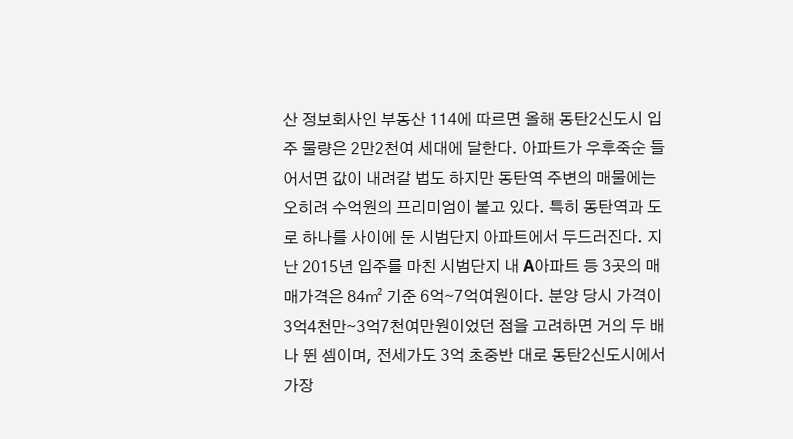산 정보회사인 부동산 114에 따르면 올해 동탄2신도시 입주 물량은 2만2천여 세대에 달한다. 아파트가 우후죽순 들어서면 값이 내려갈 법도 하지만 동탄역 주변의 매물에는 오히려 수억원의 프리미엄이 붙고 있다. 특히 동탄역과 도로 하나를 사이에 둔 시범단지 아파트에서 두드러진다. 지난 2015년 입주를 마친 시범단지 내 A아파트 등 3곳의 매매가격은 84㎡ 기준 6억∼7억여원이다. 분양 당시 가격이 3억4천만∼3억7천여만원이었던 점을 고려하면 거의 두 배나 뛴 셈이며, 전세가도 3억 초중반 대로 동탄2신도시에서 가장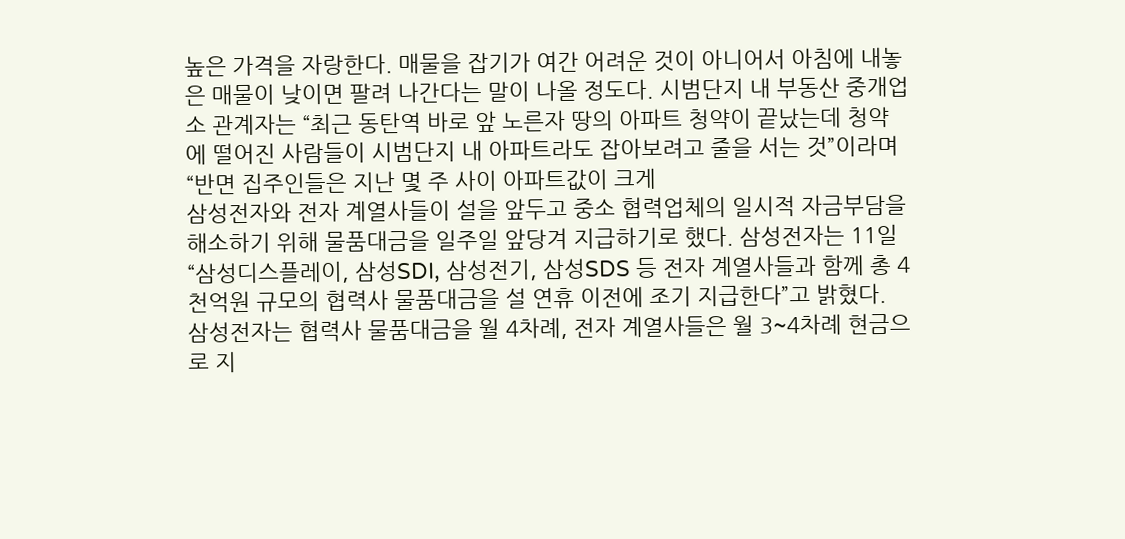높은 가격을 자랑한다. 매물을 잡기가 여간 어려운 것이 아니어서 아침에 내놓은 매물이 낮이면 팔려 나간다는 말이 나올 정도다. 시범단지 내 부동산 중개업소 관계자는 “최근 동탄역 바로 앞 노른자 땅의 아파트 청약이 끝났는데 청약에 떨어진 사람들이 시범단지 내 아파트라도 잡아보려고 줄을 서는 것”이라며 “반면 집주인들은 지난 몇 주 사이 아파트값이 크게
삼성전자와 전자 계열사들이 설을 앞두고 중소 협력업체의 일시적 자금부담을 해소하기 위해 물품대금을 일주일 앞당겨 지급하기로 했다. 삼성전자는 11일 “삼성디스플레이, 삼성SDI, 삼성전기, 삼성SDS 등 전자 계열사들과 함께 총 4천억원 규모의 협력사 물품대금을 설 연휴 이전에 조기 지급한다”고 밝혔다. 삼성전자는 협력사 물품대금을 월 4차례, 전자 계열사들은 월 3~4차례 현금으로 지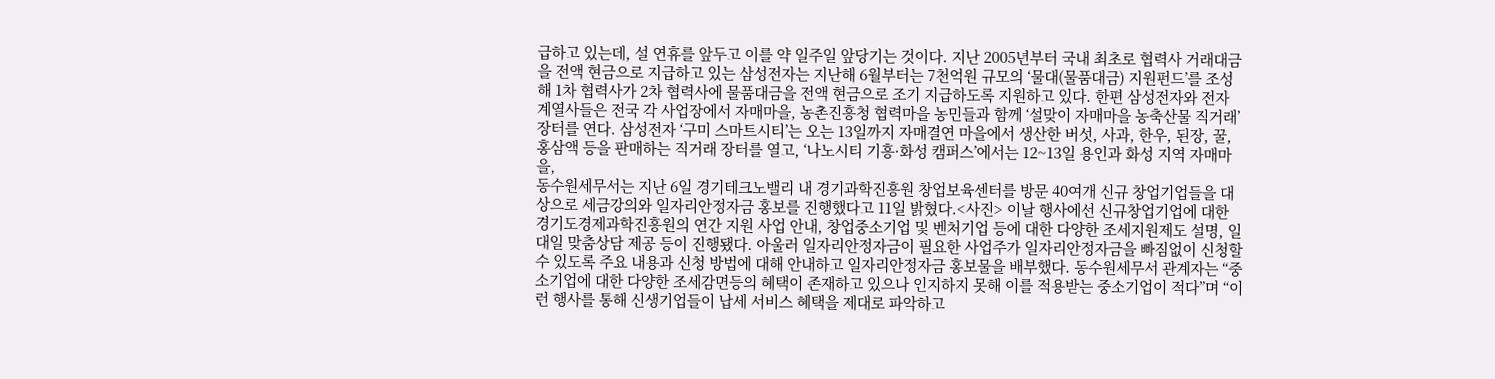급하고 있는데, 설 연휴를 앞두고 이를 약 일주일 앞당기는 것이다. 지난 2005년부터 국내 최초로 협력사 거래대금을 전액 현금으로 지급하고 있는 삼성전자는 지난해 6월부터는 7천억원 규모의 ‘물대(물품대금) 지원펀드’를 조성해 1차 협력사가 2차 협력사에 물품대금을 전액 현금으로 조기 지급하도록 지원하고 있다. 한편 삼성전자와 전자 계열사들은 전국 각 사업장에서 자매마을, 농촌진흥청 협력마을 농민들과 함께 ‘설맞이 자매마을 농축산물 직거래’ 장터를 연다. 삼성전자 ‘구미 스마트시티’는 오는 13일까지 자매결연 마을에서 생산한 버섯, 사과, 한우, 된장, 꿀, 홍삼액 등을 판매하는 직거래 장터를 열고, ‘나노시티 기흥·화성 캠퍼스’에서는 12~13일 용인과 화성 지역 자매마을,
동수원세무서는 지난 6일 경기테크노밸리 내 경기과학진흥원 창업보육센터를 방문 40여개 신규 창업기업들을 대상으로 세금강의와 일자리안정자금 홍보를 진행했다고 11일 밝혔다.<사진> 이날 행사에선 신규창업기업에 대한 경기도경제과학진흥원의 연간 지원 사업 안내, 창업중소기업 및 벤처기업 등에 대한 다양한 조세지원제도 설명, 일대일 맞춤상담 제공 등이 진행됐다. 아울러 일자리안정자금이 필요한 사업주가 일자리안정자금을 빠짐없이 신청할 수 있도록 주요 내용과 신청 방법에 대해 안내하고 일자리안정자금 홍보물을 배부했다. 동수원세무서 관계자는 “중소기업에 대한 다양한 조세감면등의 혜택이 존재하고 있으나 인지하지 못해 이를 적용받는 중소기업이 적다”며 “이런 행사를 통해 신생기업들이 납세 서비스 혜택을 제대로 파악하고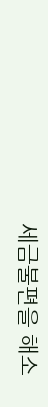세금불편을 해소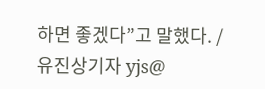하면 좋겠다”고 말했다. /유진상기자 yjs@